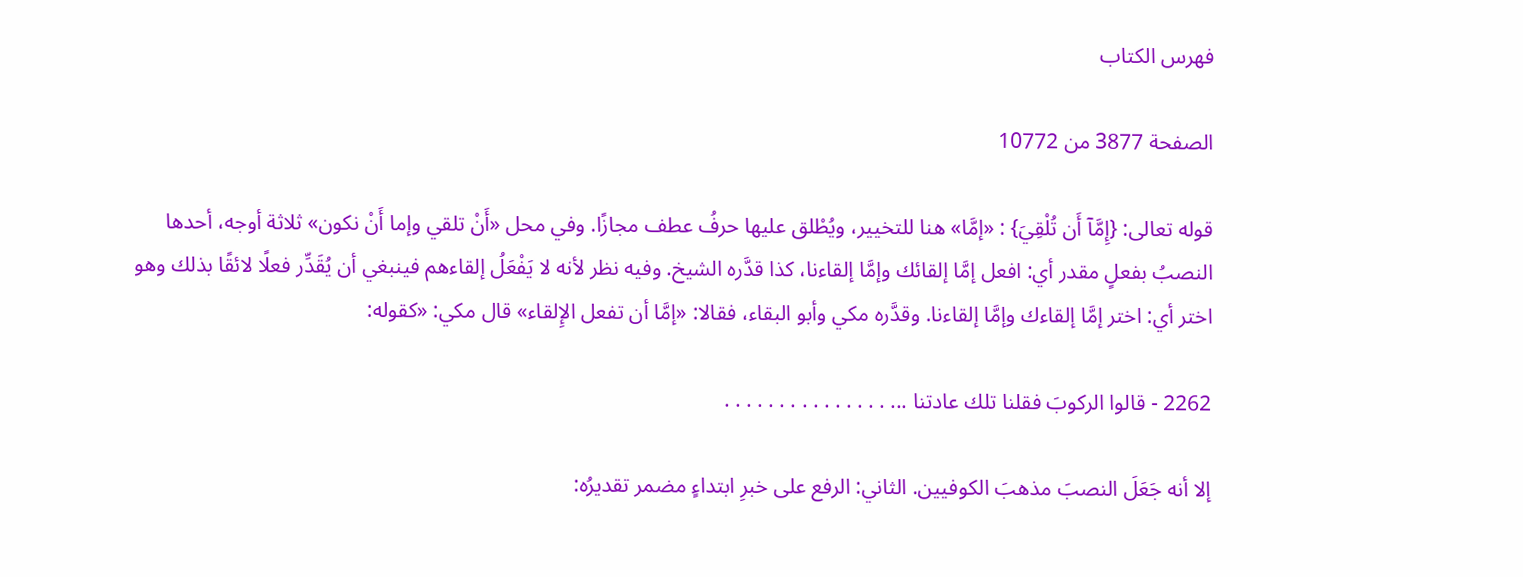فهرس الكتاب

الصفحة 3877 من 10772

قوله تعالى: {إِمَّآ أَن تُلْقِيَ} : «إمَّا» هنا للتخيير، ويُطْلق عليها حرفُ عطف مجازًا. وفي محل «أَنْ تلقي وإما أَنْ نكون» ثلاثة أوجه، أحدها النصبُ بفعلٍ مقدر أي: افعل إمَّا إلقائك وإمَّا إلقاءنا، كذا قدَّره الشيخ. وفيه نظر لأنه لا يَفْعَلُ إلقاءهم فينبغي أن يُقَدِّر فعلًا لائقًا بذلك وهو اختر أي: اختر إمَّا إلقاءك وإمَّا إلقاءنا. وقدَّره مكي وأبو البقاء، فقالا: «إمَّا أن تفعل الإِلقاء» قال مكي: «كقوله:

2262 - قالوا الركوبَ فقلنا تلك عادتنا ... . . . . . . . . . . . . . . .

إلا أنه جَعَلَ النصبَ مذهبَ الكوفيين. الثاني: الرفع على خبرِ ابتداءٍ مضمر تقديرُه: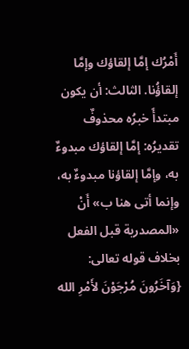أَمْرُك إمَّا إلقاؤك وإمَّا إلقاؤُنا. الثالث: أن يكون مبتدأً خبرُه محذوفٌ تقديرُه: إمَّا إلقاؤك مبدوءٌ به، وإمَّا إلقاؤنا مبدوءٌ به، وإنما أتى هنا ب» أَنْ «المصدرية قبل الفعل بخلاف قوله تعالى: {وَآخَرُونَ مُرْجَوْنَ لأَمْرِ الله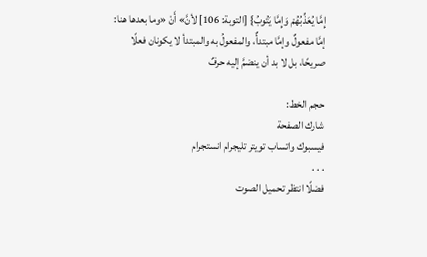إِمَّا يُعَذِّبُهُمْ وَإِمَّا يَتُوبُ} [التوبة: 106] لأنَّ» أَنْ «وما بعدها هنا: إمَّا مفعولٌ وإمَّا مبتدأٌ، والمفعولُ به والمبتدأ لا يكونان فعلًا صريحًا، بل لا بد أن ينضمَّ إليه حرفٌ

حجم الخط:
شارك الصفحة
فيسبوك واتساب تويتر تليجرام انستجرام
. . .
فضلًا انتظر تحميل الصوت